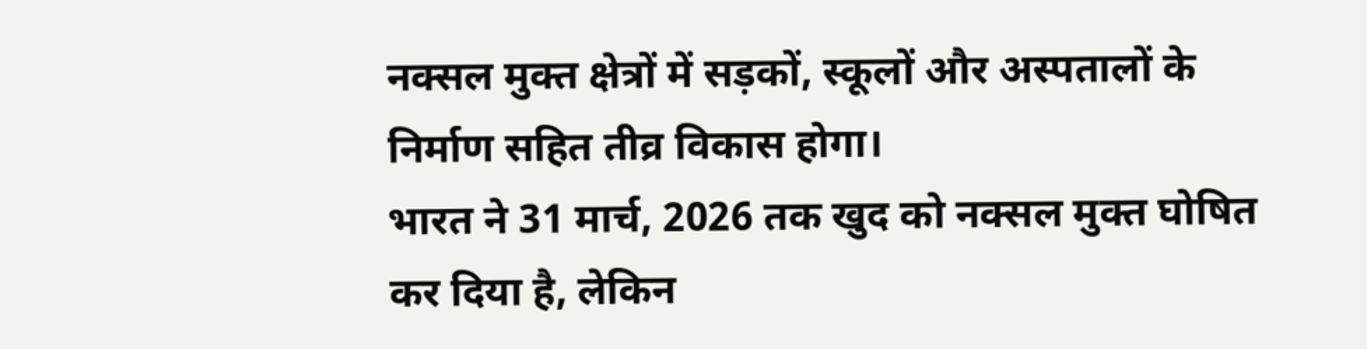नक्सल मुक्त क्षेत्रों में सड़कों, स्कूलों और अस्पतालों के निर्माण सहित तीव्र विकास होगा।
भारत ने 31 मार्च, 2026 तक खुद को नक्सल मुक्त घोषित कर दिया है, लेकिन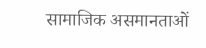सामाजिक असमानताओं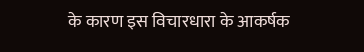के कारण इस विचारधारा के आकर्षक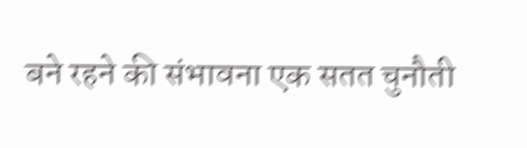बने रहने की संभावना एक सतत चुनौती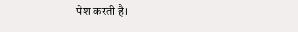पेश करती है।